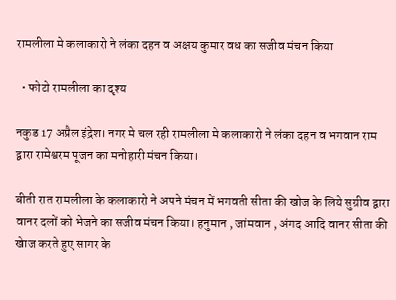रामलीला मे कलाकारो ने लंका दहन व अक्षय कुमार वध का सजीव मंचन किया

  • फोटो रामलीला का दृश्य

नकुड 17 अप्रैल इंद्रेश। नगर मे चल रही रामलीला मे कलाकारो ने लंका दहन व भगवान राम द्वारा रामेश्वरम पूजन का मनोहारी मंचन किया।

बीती रात रामलीला के कलाकारो ने अपने मंचन में भगवती सीता की खोज के लिये सुग्रीव द्वारा वानर दलों को भेजने का सजीव मंचन किया। हनुमान , जांमवान , अंगद आदि वानर सीता की खेाज करते हुए सागर के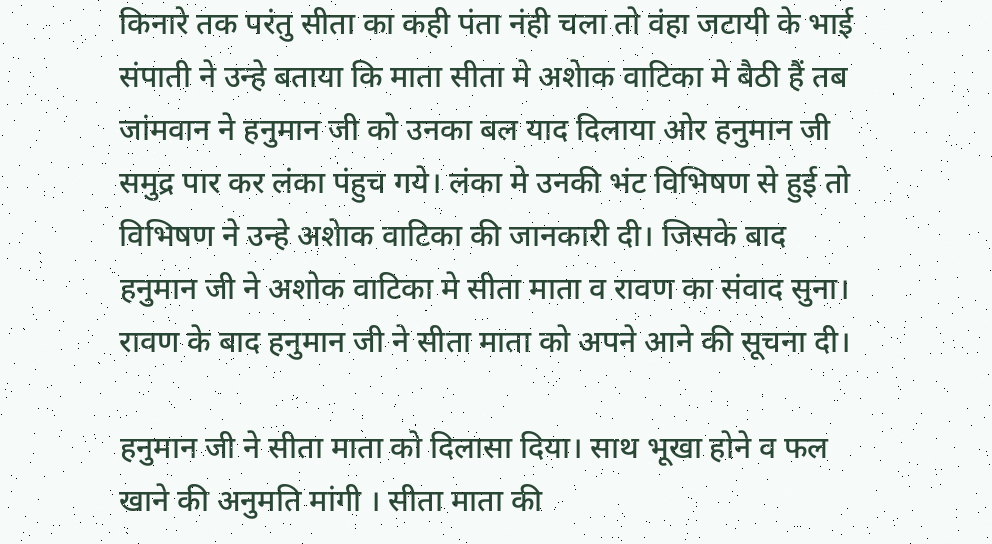किनारे तक परंतु सीता का कही पंता नंही चला तो वंहा जटायी के भाई संपाती ने उन्हे बताया कि माता सीता मे अशेाक वाटिका मे बैठी हैं तब जांमवान ने हनुमान जी को उनका बल याद दिलाया ओर हनुमान जी समुद्र पार कर लंका पंहुच गये। लंका मे उनकी भंट विभिषण से हुई तो विभिषण ने उन्हे अशेाक वाटिका की जानकारी दी। जिसके बाद हनुमान जी ने अशोक वाटिका मे सीता माता व रावण का संवाद सुना। रावण के बाद हनुमान जी ने सीता माता को अपने आने की सूचना दी।

हनुमान जी ने सीता माता को दिलासा दिया। साथ भूखा होने व फल खाने की अनुमति मांगी । सीता माता की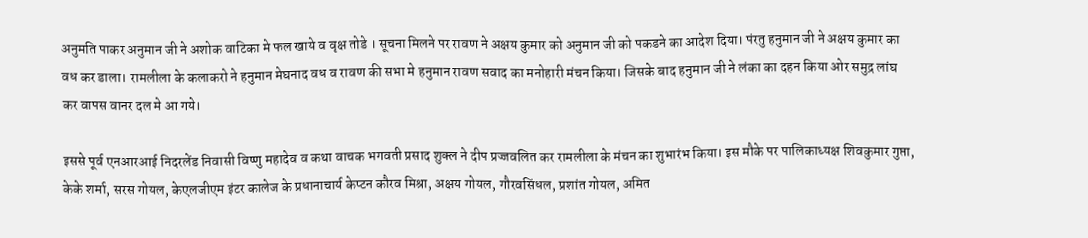अनुमति पाकर अनुमान जी ने अशोक वाटिका मे फल खाये व वृक्ष तोडे । सूचना मिलने पर रावण ने अक्षय कुमार को अनुमान जी को पकडने का आदेश दिया। पंरतु हनुमान जी ने अक्षय कुमार का वध कर डाला। रामलीला के कलाकरो ने हनुमान मेघनाद वध व रावण की सभा मे हनुमान रावण सवाद का मनोहारी मंचन किया। जिसके बाद हनुमान जी ने लंका का दहन किया ओर समुद्र लांघ कर वापस वानर दल मे आ गये।

इससे पूर्व एनआरआई निदरलेंड निवासी विष्णु महादेव व कथा वाचक भगवती प्रसाद शुक्ल ने दीप प्रज्जवलित कर रामलीला के मंचन का शुभारंभ किया। इस मौके पर पालिकाध्यक्ष शिवकुमार गुप्ता, केके शर्मा, सरस गोयल, केएलजीएम इंटर कालेज के प्रधानाचार्य केप्टन कौरव मिश्रा, अक्षय गोयल, गौरवसिंधल, प्रशांत गोयल, अमित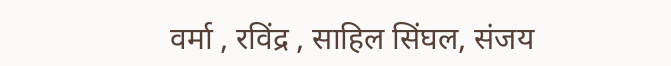वर्मा , रविंद्र , साहिल सिंघल, संजय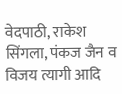वेदपाठी, राकेश सिंगला, पंकज जैन व विजय त्यागी आदि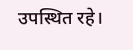उपस्थित रहे।